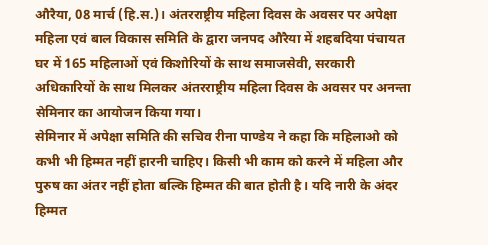औरैया, 08 मार्च (हि.स.)। अंतरराष्ट्रीय महिला दिवस के अवसर पर अपेक्षा महिला एवं बाल विकास समिति के द्वारा जनपद औरैया में शहबदिया पंचायत घर में 165 महिलाओं एवं किशोरियों के साथ समाजसेवी, सरकारी अधिकारियों के साथ मिलकर अंतरराष्ट्रीय महिला दिवस के अवसर पर अनन्ता सेमिनार का आयोजन किया गया।
सेमिनार में अपेक्षा समिति की सचिव रीना पाण्डेय ने कहा कि महिलाओ को कभी भी हिम्मत नहीं हारनी चाहिए। किसी भी काम को करने में महिला और पुरुष का अंतर नहीं होता बल्कि हिम्मत की बात होती है। यदि नारी के अंदर हिम्मत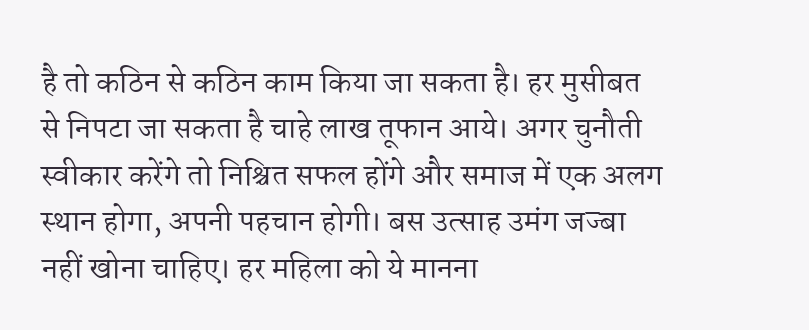है तो कठिन से कठिन काम किया जा सकता है। हर मुसीबत से निपटा जा सकता है चाहे लाख तूफान आये। अगर चुनौती स्वीकार करेंगे तो निश्चित सफल होंगे और समाज में एक अलग स्थान होगा, अपनी पहचान होगी। बस उत्साह उमंग जज्बा नहीं खोना चाहिए। हर महिला को ये मानना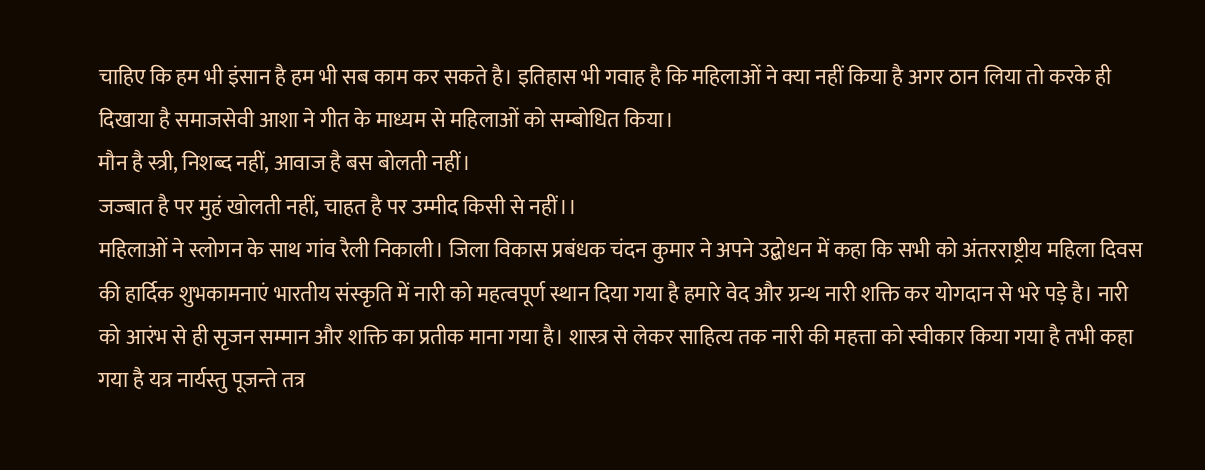चाहिए कि हम भी इंसान है हम भी सब काम कर सकते है। इतिहास भी गवाह है कि महिलाओं ने क्या नहीं किया है अगर ठान लिया तो करके ही दिखाया है समाजसेवी आशा ने गीत के माध्यम से महिलाओं को सम्बोधित किया।
मौन है स्त्री, निशब्द नहीं, आवाज है बस बोलती नहीं।
जज्बात है पर मुहं खोलती नहीं, चाहत है पर उम्मीद किसी से नहीं।।
महिलाओं ने स्लोगन के साथ गांव रैली निकाली। जिला विकास प्रबंधक चंदन कुमार ने अपने उद्बोधन में कहा कि सभी को अंतरराष्ट्रीय महिला दिवस की हार्दिक शुभकामनाएं भारतीय संस्कृति में नारी को महत्वपूर्ण स्थान दिया गया है हमारे वेद और ग्रन्थ नारी शक्ति कर योगदान से भरे पड़े है। नारी को आरंभ से ही सृजन सम्मान और शक्ति का प्रतीक माना गया है। शास्त्र से लेकर साहित्य तक नारी की महत्ता को स्वीकार किया गया है तभी कहा गया है यत्र नार्यस्तु पूजन्ते तत्र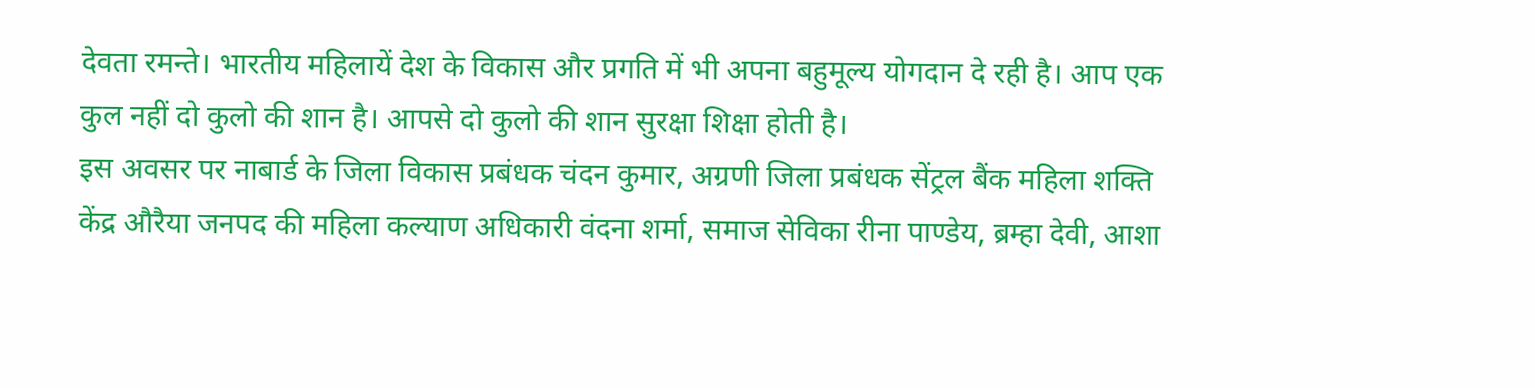देवता रमन्ते। भारतीय महिलायें देश के विकास और प्रगति में भी अपना बहुमूल्य योगदान दे रही है। आप एक कुल नहीं दो कुलो की शान है। आपसे दो कुलो की शान सुरक्षा शिक्षा होती है।
इस अवसर पर नाबार्ड के जिला विकास प्रबंधक चंदन कुमार, अग्रणी जिला प्रबंधक सेंट्रल बैंक महिला शक्ति केंद्र औरैया जनपद की महिला कल्याण अधिकारी वंदना शर्मा, समाज सेविका रीना पाण्डेय, ब्रम्हा देवी, आशा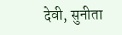देवी, सुनीता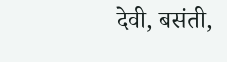देवी, बसंती,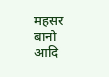महसर बानो आदि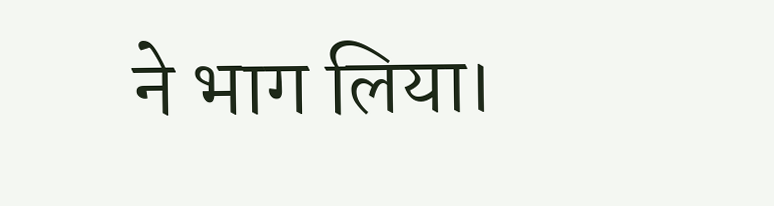ने भाग लिया।